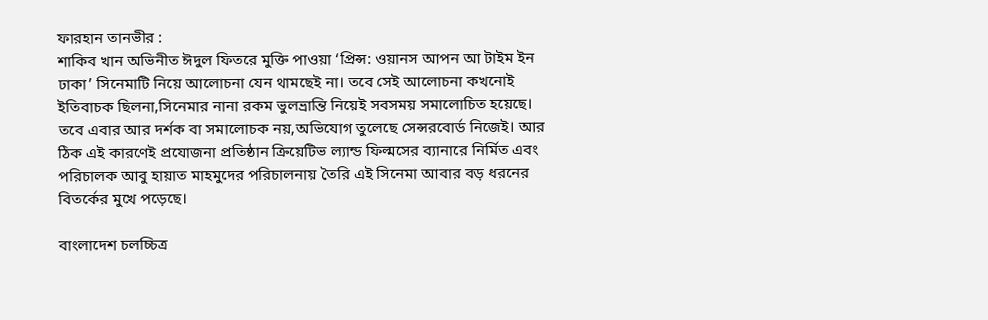ফারহান তানভীর :
শাকিব খান অভিনীত ঈদুল ফিতরে মুক্তি পাওয়া ‘প্রিন্স: ওয়ানস আপন আ টাইম ইন ঢাকা’ সিনেমাটি নিয়ে আলোচনা যেন থামছেই না। তবে সেই আলোচনা কখনোই ইতিবাচক ছিলনা,সিনেমার নানা রকম ভুলভ্রান্তি নিয়েই সবসময় সমালোচিত হয়েছে। তবে এবার আর দর্শক বা সমালোচক নয়,অভিযোগ তুলেছে সেন্সরবোর্ড নিজেই। আর ঠিক এই কারণেই প্রযোজনা প্রতিষ্ঠান ক্রিয়েটিভ ল্যান্ড ফিল্মসের ব্যানারে নির্মিত এবং পরিচালক আবু হায়াত মাহমুদের পরিচালনায় তৈরি এই সিনেমা আবার বড় ধরনের বিতর্কের মুখে পড়েছে।

বাংলাদেশ চলচ্চিত্র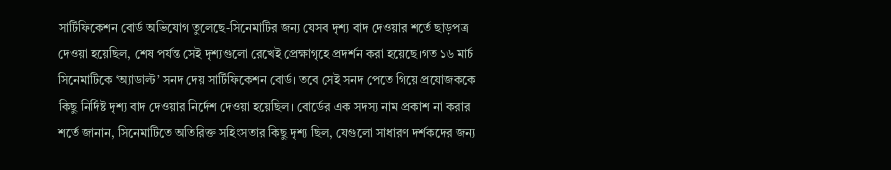সার্টিফিকেশন বোর্ড অভিযোগ তুলেছে-সিনেমাটির জন্য যেসব দৃশ্য বাদ দেওয়ার শর্তে ছাড়পত্র দেওয়া হয়েছিল, শেষ পর্যন্ত সেই দৃশ্যগুলো রেখেই প্রেক্ষাগৃহে প্রদর্শন করা হয়েছে।গত ১৬ মার্চ সিনেমাটিকে ‘অ্যাডাল্ট’ সনদ দেয় সার্টিফিকেশন বোর্ড। তবে সেই সনদ পেতে গিয়ে প্রযোজককে কিছু নির্দিষ্ট দৃশ্য বাদ দেওয়ার নির্দেশ দেওয়া হয়েছিল। বোর্ডের এক সদস্য নাম প্রকাশ না করার শর্তে জানান, সিনেমাটিতে অতিরিক্ত সহিংসতার কিছু দৃশ্য ছিল, যেগুলো সাধারণ দর্শকদের জন্য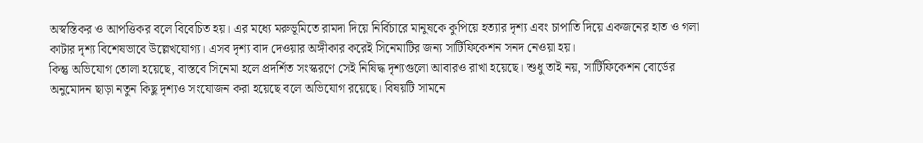অস্বস্তিকর ও আপত্তিকর বলে বিবেচিত হয়। এর মধ্যে মরুভূমিতে রামদা দিয়ে নির্বিচারে মানুষকে কুপিয়ে হত্যার দৃশ্য এবং চাপাতি দিয়ে একজনের হাত ও গলা কাটার দৃশ্য বিশেষভাবে উল্লেখযোগ্য। এসব দৃশ্য বাদ দেওয়ার অঙ্গীকার করেই সিনেমাটির জন্য সার্টিফিকেশন সনদ নেওয়া হয়।
কিন্তু অভিযোগ তোলা হয়েছে, বাস্তবে সিনেমা হলে প্রদর্শিত সংস্করণে সেই নিষিদ্ধ দৃশ্যগুলো আবারও রাখা হয়েছে। শুধু তাই নয়, সার্টিফিকেশন বোর্ডের অনুমোদন ছাড়া নতুন কিছু দৃশ্যও সংযোজন করা হয়েছে বলে অভিযোগ রয়েছে। বিষয়টি সামনে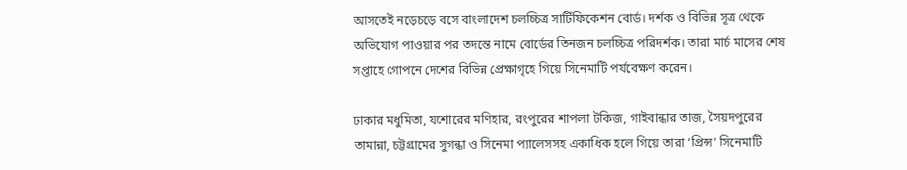আসতেই নড়েচড়ে বসে বাংলাদেশ চলচ্চিত্র সার্টিফিকেশন বোর্ড। দর্শক ও বিভিন্ন সূত্র থেকে অভিযোগ পাওয়ার পর তদন্তে নামে বোর্ডের তিনজন চলচ্চিত্র পরিদর্শক। তারা মার্চ মাসের শেষ সপ্তাহে গোপনে দেশের বিভিন্ন প্রেক্ষাগৃহে গিয়ে সিনেমাটি পর্যবেক্ষণ করেন।

ঢাকার মধুমিতা, যশোরের মণিহার, রংপুরের শাপলা টকিজ, গাইবান্ধার তাজ, সৈয়দপুরের তামান্না, চট্টগ্রামের সুগন্ধা ও সিনেমা প্যালেসসহ একাধিক হলে গিয়ে তারা ‘প্রিন্স’ সিনেমাটি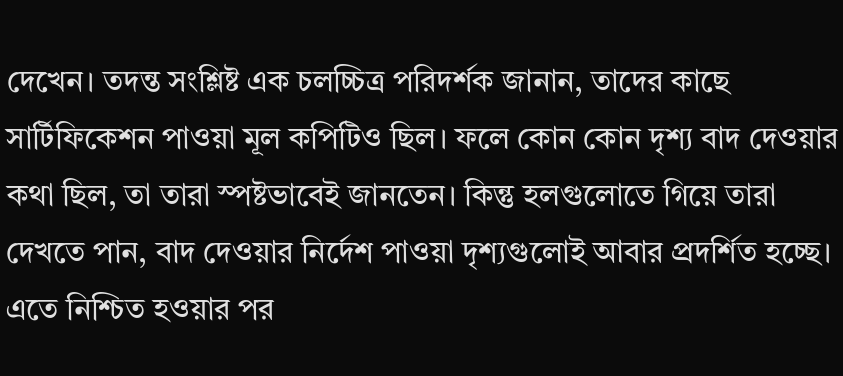দেখেন। তদন্ত সংশ্লিষ্ট এক চলচ্চিত্র পরিদর্শক জানান, তাদের কাছে সার্টিফিকেশন পাওয়া মূল কপিটিও ছিল। ফলে কোন কোন দৃশ্য বাদ দেওয়ার কথা ছিল, তা তারা স্পষ্টভাবেই জানতেন। কিন্তু হলগুলোতে গিয়ে তারা দেখতে পান, বাদ দেওয়ার নির্দেশ পাওয়া দৃশ্যগুলোই আবার প্রদর্শিত হচ্ছে। এতে নিশ্চিত হওয়ার পর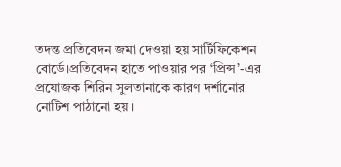তদন্ত প্রতিবেদন জমা দেওয়া হয় সার্টিফিকেশন বোর্ডে।প্রতিবেদন হাতে পাওয়ার পর ‘প্রিন্স’-এর প্রযোজক শিরিন সুলতানাকে কারণ দর্শানোর নোটিশ পাঠানো হয়।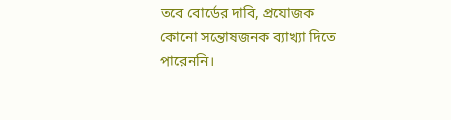তবে বোর্ডের দাবি, প্রযোজক কোনো সন্তোষজনক ব্যাখ্যা দিতে পারেননি।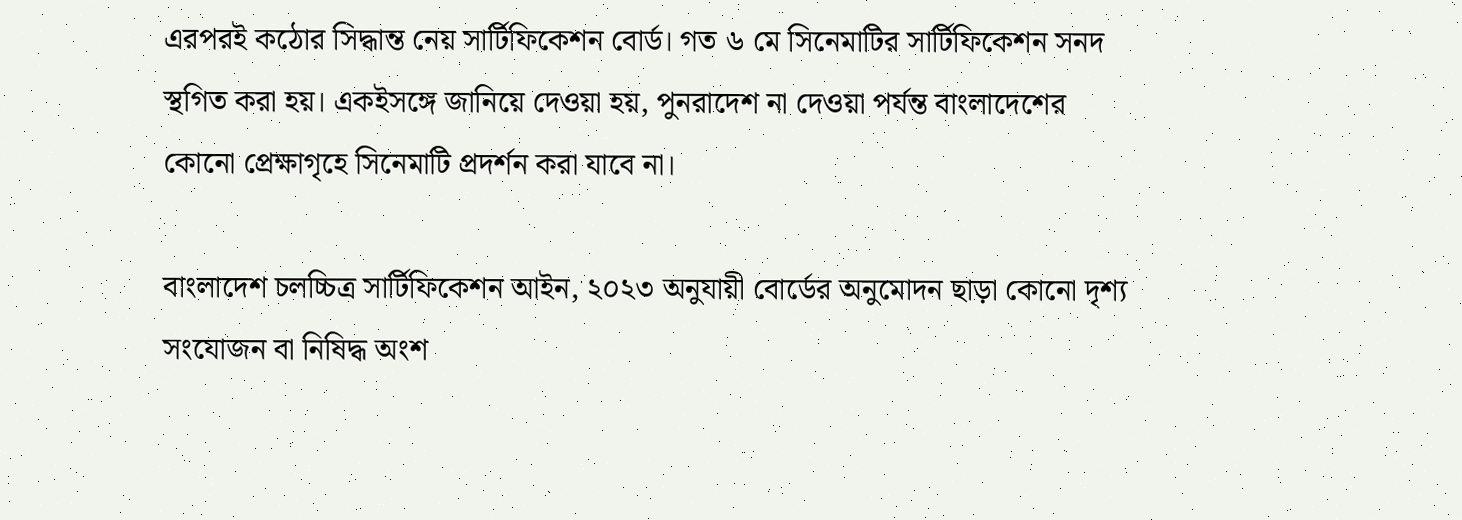এরপরই কঠোর সিদ্ধান্ত নেয় সার্টিফিকেশন বোর্ড। গত ৬ মে সিনেমাটির সার্টিফিকেশন সনদ স্থগিত করা হয়। একইসঙ্গে জানিয়ে দেওয়া হয়, পুনরাদেশ না দেওয়া পর্যন্ত বাংলাদেশের কোনো প্রেক্ষাগৃহে সিনেমাটি প্রদর্শন করা যাবে না।

বাংলাদেশ চলচ্চিত্র সার্টিফিকেশন আইন, ২০২৩ অনুযায়ী বোর্ডের অনুমোদন ছাড়া কোনো দৃশ্য সংযোজন বা নিষিদ্ধ অংশ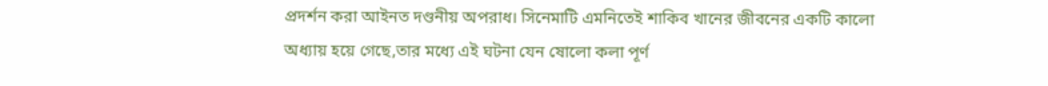প্রদর্শন করা আইনত দণ্ডনীয় অপরাধ। সিনেমাটি এমনিতেই শাকিব খানের জীবনের একটি কালো অধ্যায় হয়ে গেছে,তার মধ্যে এই ঘটনা যেন ষোলো কলা পূর্ণ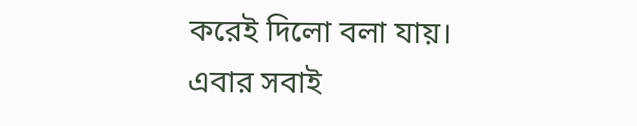করেই দিলো বলা যায়। এবার সবাই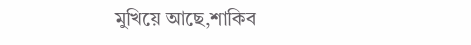মুখিয়ে আছে,শাকিব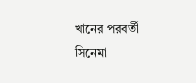খানের পরবর্তী সিনেমা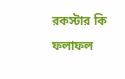রকস্টার কি ফলাফল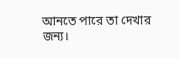আনতে পারে তা দেখার জন্য।